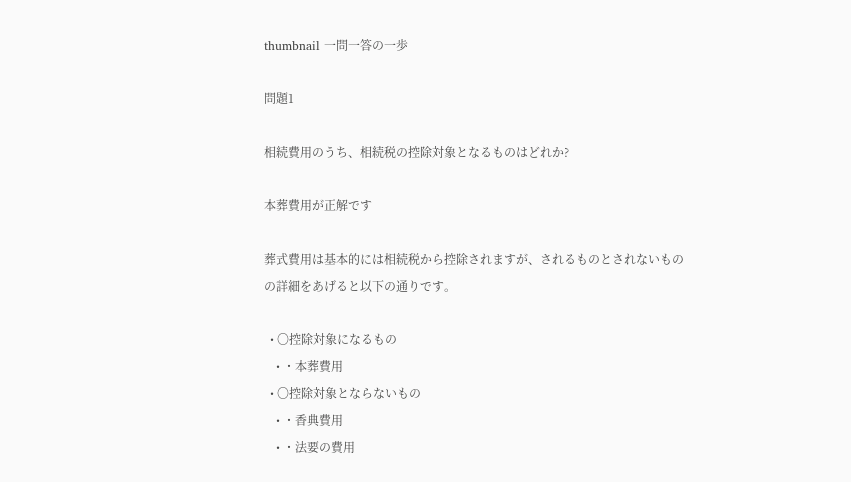thumbnail 一問一答の一歩

問題1

相続費用のうち、相続税の控除対象となるものはどれか?

本葬費用が正解です

葬式費用は基本的には相続税から控除されますが、されるものとされないものの詳細をあげると以下の通りです。

  • 〇控除対象になるもの
    • ・本葬費用
  • 〇控除対象とならないもの
    • ・香典費用
    • ・法要の費用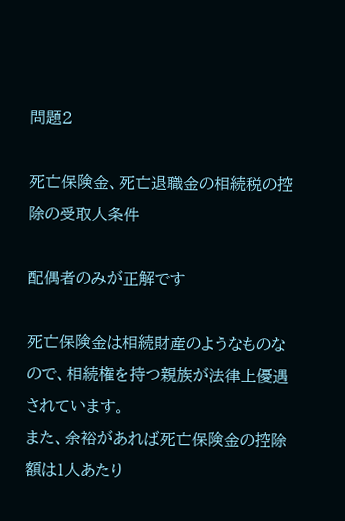問題2

死亡保険金、死亡退職金の相続税の控除の受取人条件

配偶者のみが正解です

死亡保険金は相続財産のようなものなので、相続権を持つ親族が法律上優遇されています。
また、余裕があれば死亡保険金の控除額は1人あたり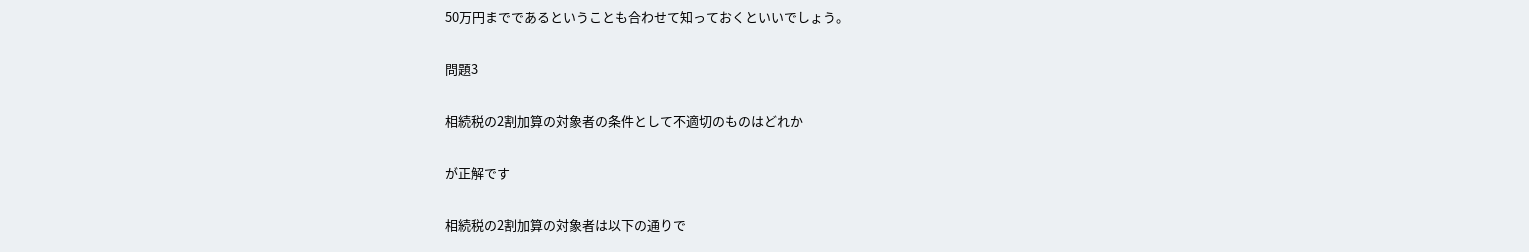50万円までであるということも合わせて知っておくといいでしょう。

問題3

相続税の2割加算の対象者の条件として不適切のものはどれか

が正解です

相続税の2割加算の対象者は以下の通りで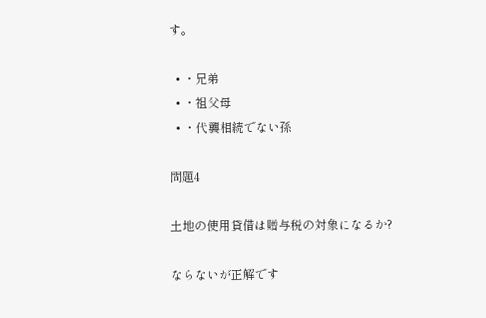す。

  • ・兄弟
  • ・祖父母
  • ・代襲相続でない孫

問題4

土地の使用貸借は贈与税の対象になるか?

ならないが正解です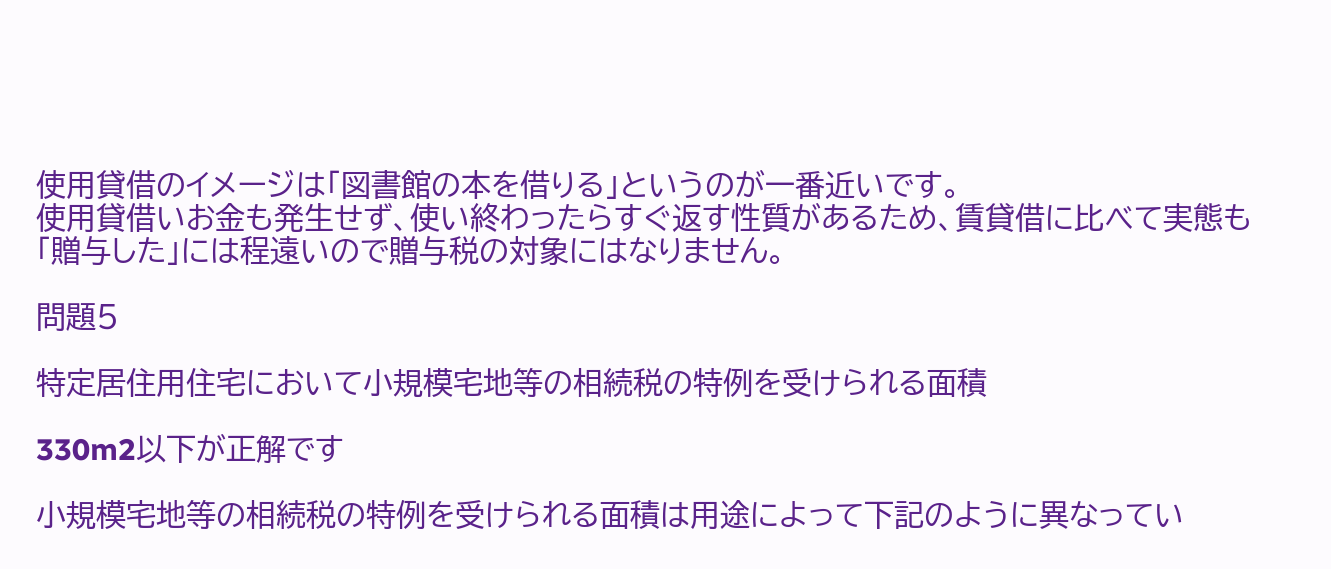使用貸借のイメージは「図書館の本を借りる」というのが一番近いです。
使用貸借いお金も発生せず、使い終わったらすぐ返す性質があるため、賃貸借に比べて実態も「贈与した」には程遠いので贈与税の対象にはなりません。

問題5

特定居住用住宅において小規模宅地等の相続税の特例を受けられる面積

330m2以下が正解です

小規模宅地等の相続税の特例を受けられる面積は用途によって下記のように異なってい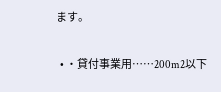ます。

  • ・貸付事業用……200m2以下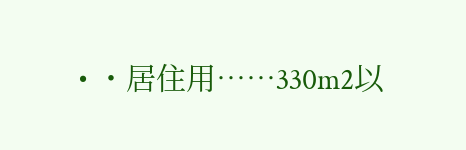• ・居住用……330m2以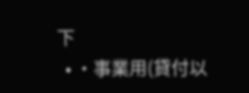下
  • ・事業用(貸付以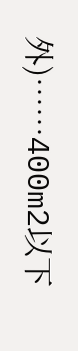外)……400m2以下